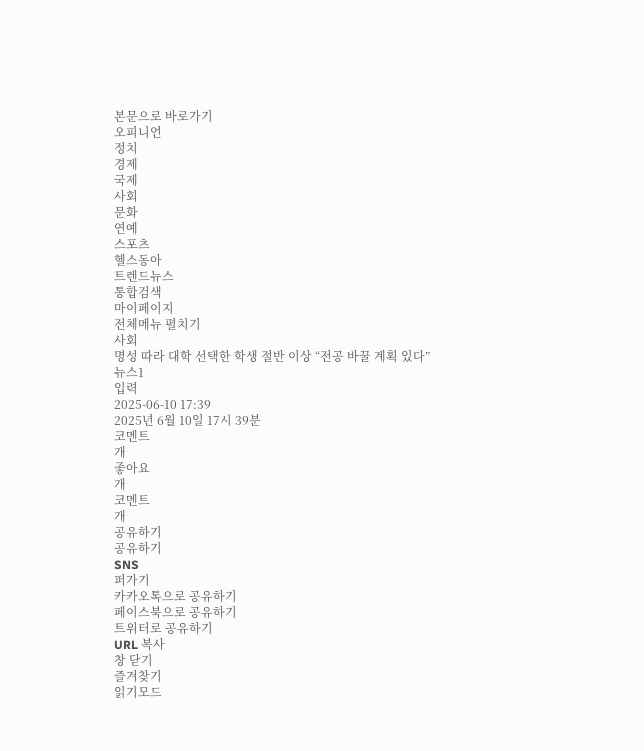본문으로 바로가기
오피니언
정치
경제
국제
사회
문화
연예
스포츠
헬스동아
트렌드뉴스
통합검색
마이페이지
전체메뉴 펼치기
사회
명성 따라 대학 선택한 학생 절반 이상 “전공 바꿀 계획 있다”
뉴스1
입력
2025-06-10 17:39
2025년 6월 10일 17시 39분
코멘트
개
좋아요
개
코멘트
개
공유하기
공유하기
SNS
퍼가기
카카오톡으로 공유하기
페이스북으로 공유하기
트위터로 공유하기
URL 복사
창 닫기
즐겨찾기
읽기모드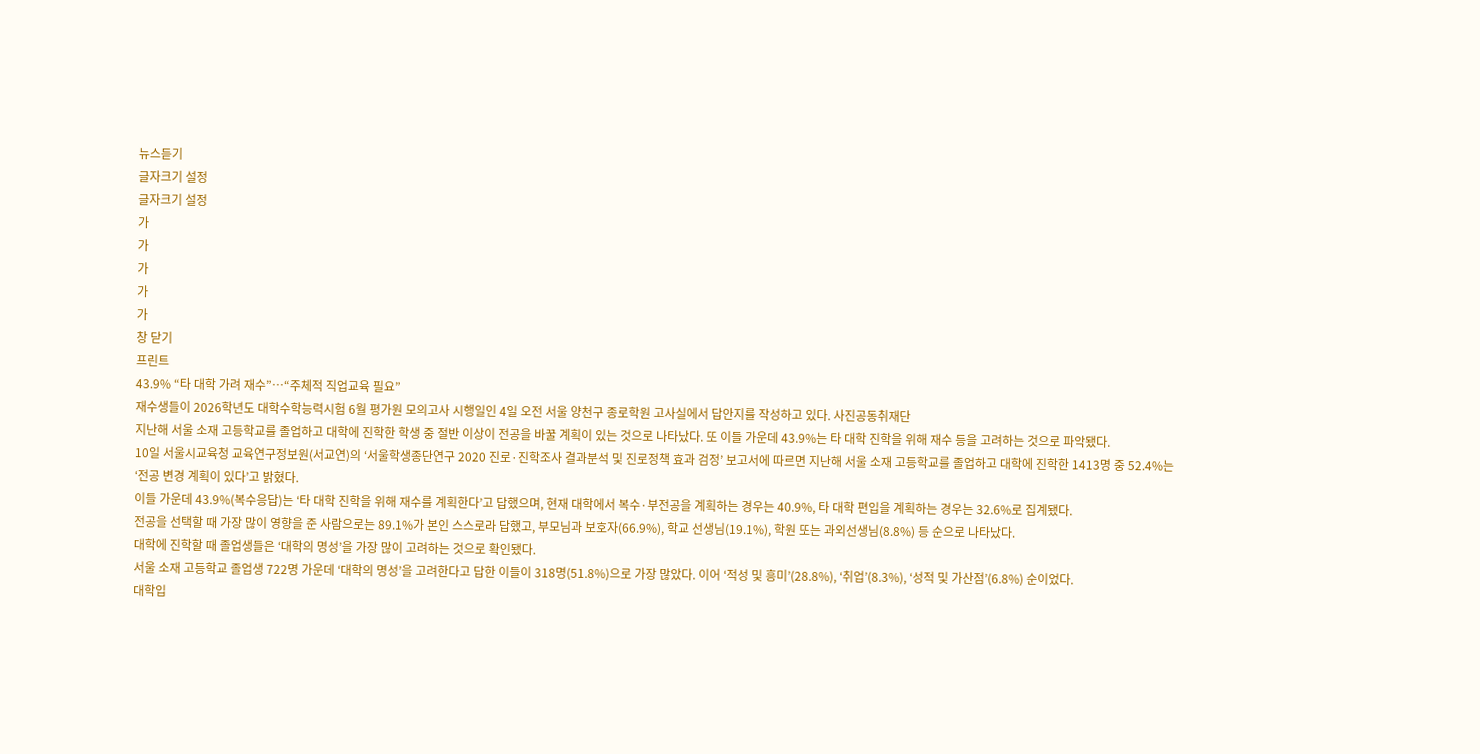뉴스듣기
글자크기 설정
글자크기 설정
가
가
가
가
가
창 닫기
프린트
43.9% “타 대학 가려 재수”…“주체적 직업교육 필요”
재수생들이 2026학년도 대학수학능력시험 6월 평가원 모의고사 시행일인 4일 오전 서울 양천구 종로학원 고사실에서 답안지를 작성하고 있다. 사진공동취재단
지난해 서울 소재 고등학교를 졸업하고 대학에 진학한 학생 중 절반 이상이 전공을 바꿀 계획이 있는 것으로 나타났다. 또 이들 가운데 43.9%는 타 대학 진학을 위해 재수 등을 고려하는 것으로 파악됐다.
10일 서울시교육청 교육연구정보원(서교연)의 ‘서울학생종단연구 2020 진로·진학조사 결과분석 및 진로정책 효과 검정’ 보고서에 따르면 지난해 서울 소재 고등학교를 졸업하고 대학에 진학한 1413명 중 52.4%는 ‘전공 변경 계획이 있다’고 밝혔다.
이들 가운데 43.9%(복수응답)는 ‘타 대학 진학을 위해 재수를 계획한다’고 답했으며, 현재 대학에서 복수·부전공을 계획하는 경우는 40.9%, 타 대학 편입을 계획하는 경우는 32.6%로 집계됐다.
전공을 선택할 때 가장 많이 영향을 준 사람으로는 89.1%가 본인 스스로라 답했고, 부모님과 보호자(66.9%), 학교 선생님(19.1%), 학원 또는 과외선생님(8.8%) 등 순으로 나타났다.
대학에 진학할 때 졸업생들은 ‘대학의 명성’을 가장 많이 고려하는 것으로 확인됐다.
서울 소재 고등학교 졸업생 722명 가운데 ‘대학의 명성’을 고려한다고 답한 이들이 318명(51.8%)으로 가장 많았다. 이어 ‘적성 및 흥미’(28.8%), ‘취업’(8.3%), ‘성적 및 가산점’(6.8%) 순이었다.
대학입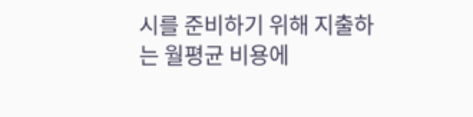시를 준비하기 위해 지출하는 월평균 비용에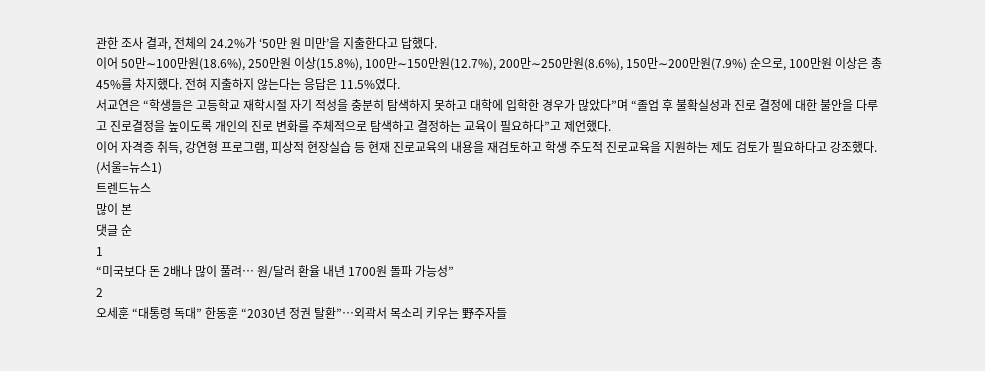관한 조사 결과, 전체의 24.2%가 ‘50만 원 미만’을 지출한다고 답했다.
이어 50만∼100만원(18.6%), 250만원 이상(15.8%), 100만∼150만원(12.7%), 200만∼250만원(8.6%), 150만∼200만원(7.9%) 순으로, 100만원 이상은 총 45%를 차지했다. 전혀 지출하지 않는다는 응답은 11.5%였다.
서교연은 “학생들은 고등학교 재학시절 자기 적성을 충분히 탐색하지 못하고 대학에 입학한 경우가 많았다”며 “졸업 후 불확실성과 진로 결정에 대한 불안을 다루고 진로결정을 높이도록 개인의 진로 변화를 주체적으로 탐색하고 결정하는 교육이 필요하다”고 제언했다.
이어 자격증 취득, 강연형 프로그램, 피상적 현장실습 등 현재 진로교육의 내용을 재검토하고 학생 주도적 진로교육을 지원하는 제도 검토가 필요하다고 강조했다.
(서울=뉴스1)
트렌드뉴스
많이 본
댓글 순
1
“미국보다 돈 2배나 많이 풀려… 원/달러 환율 내년 1700원 돌파 가능성”
2
오세훈 “대통령 독대” 한동훈 “2030년 정권 탈환”…외곽서 목소리 키우는 野주자들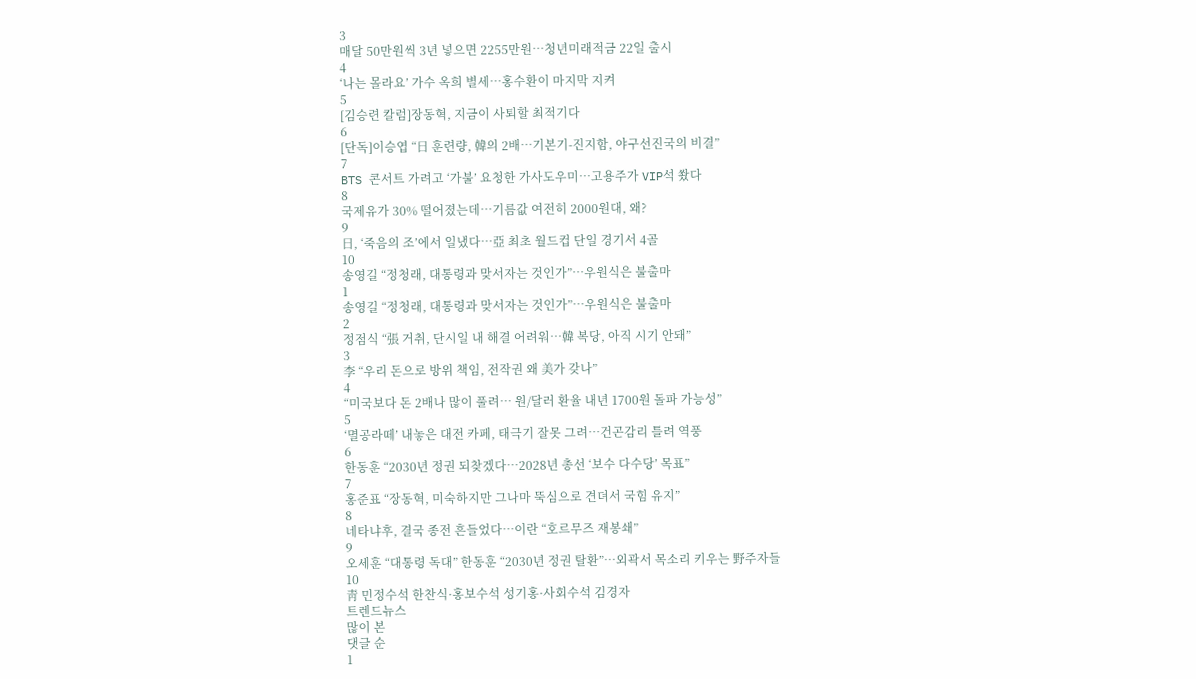3
매달 50만원씩 3년 넣으면 2255만원…청년미래적금 22일 출시
4
‘나는 몰라요’ 가수 옥희 별세…홍수환이 마지막 지켜
5
[김승련 칼럼]장동혁, 지금이 사퇴할 최적기다
6
[단독]이승엽 “日 훈련량, 韓의 2배…기본기-진지함, 야구선진국의 비결”
7
BTS 콘서트 가려고 ‘가불’ 요청한 가사도우미…고용주가 VIP석 쐈다
8
국제유가 30% 떨어졌는데…기름값 여전히 2000원대, 왜?
9
日, ‘죽음의 조’에서 일냈다…亞 최초 월드컵 단일 경기서 4골
10
송영길 “정청래, 대통령과 맞서자는 것인가”…우원식은 불출마
1
송영길 “정청래, 대통령과 맞서자는 것인가”…우원식은 불출마
2
정점식 “張 거취, 단시일 내 해결 어려워…韓 복당, 아직 시기 안돼”
3
李 “우리 돈으로 방위 책임, 전작권 왜 美가 갖나”
4
“미국보다 돈 2배나 많이 풀려… 원/달러 환율 내년 1700원 돌파 가능성”
5
‘멸공라떼’ 내놓은 대전 카페, 태극기 잘못 그려…건곤감리 틀려 역풍
6
한동훈 “2030년 정권 되찾겠다…2028년 총선 ‘보수 다수당’ 목표”
7
홍준표 “장동혁, 미숙하지만 그나마 뚝심으로 견뎌서 국힘 유지”
8
네타냐후, 결국 종전 흔들었다…이란 “호르무즈 재봉쇄”
9
오세훈 “대통령 독대” 한동훈 “2030년 정권 탈환”…외곽서 목소리 키우는 野주자들
10
靑 민정수석 한찬식·홍보수석 성기홍·사회수석 김경자
트렌드뉴스
많이 본
댓글 순
1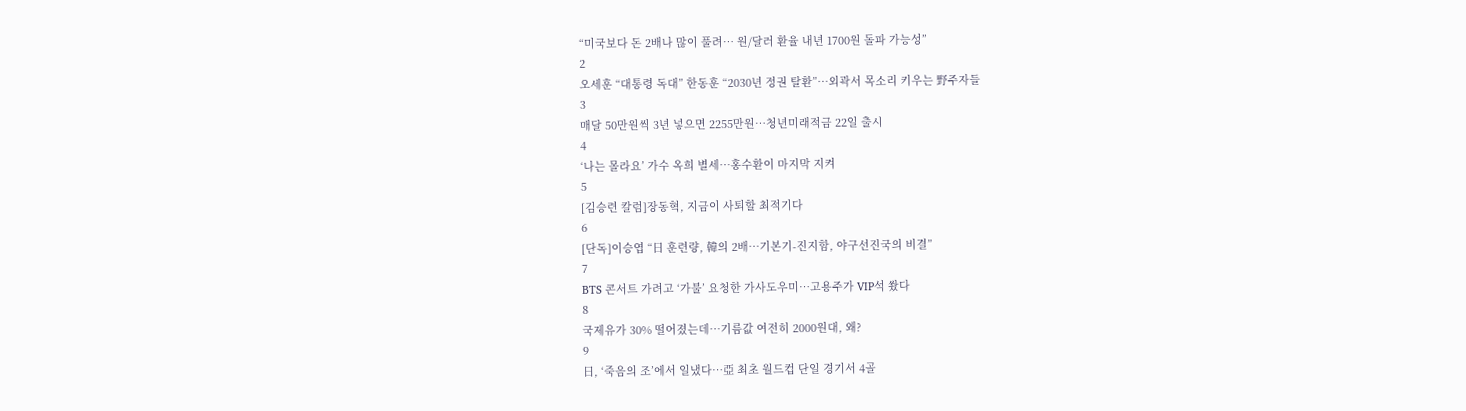“미국보다 돈 2배나 많이 풀려… 원/달러 환율 내년 1700원 돌파 가능성”
2
오세훈 “대통령 독대” 한동훈 “2030년 정권 탈환”…외곽서 목소리 키우는 野주자들
3
매달 50만원씩 3년 넣으면 2255만원…청년미래적금 22일 출시
4
‘나는 몰라요’ 가수 옥희 별세…홍수환이 마지막 지켜
5
[김승련 칼럼]장동혁, 지금이 사퇴할 최적기다
6
[단독]이승엽 “日 훈련량, 韓의 2배…기본기-진지함, 야구선진국의 비결”
7
BTS 콘서트 가려고 ‘가불’ 요청한 가사도우미…고용주가 VIP석 쐈다
8
국제유가 30% 떨어졌는데…기름값 여전히 2000원대, 왜?
9
日, ‘죽음의 조’에서 일냈다…亞 최초 월드컵 단일 경기서 4골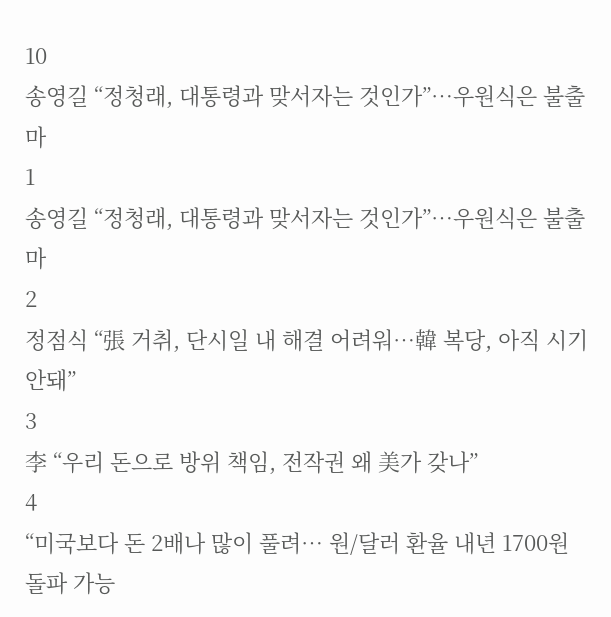10
송영길 “정청래, 대통령과 맞서자는 것인가”…우원식은 불출마
1
송영길 “정청래, 대통령과 맞서자는 것인가”…우원식은 불출마
2
정점식 “張 거취, 단시일 내 해결 어려워…韓 복당, 아직 시기 안돼”
3
李 “우리 돈으로 방위 책임, 전작권 왜 美가 갖나”
4
“미국보다 돈 2배나 많이 풀려… 원/달러 환율 내년 1700원 돌파 가능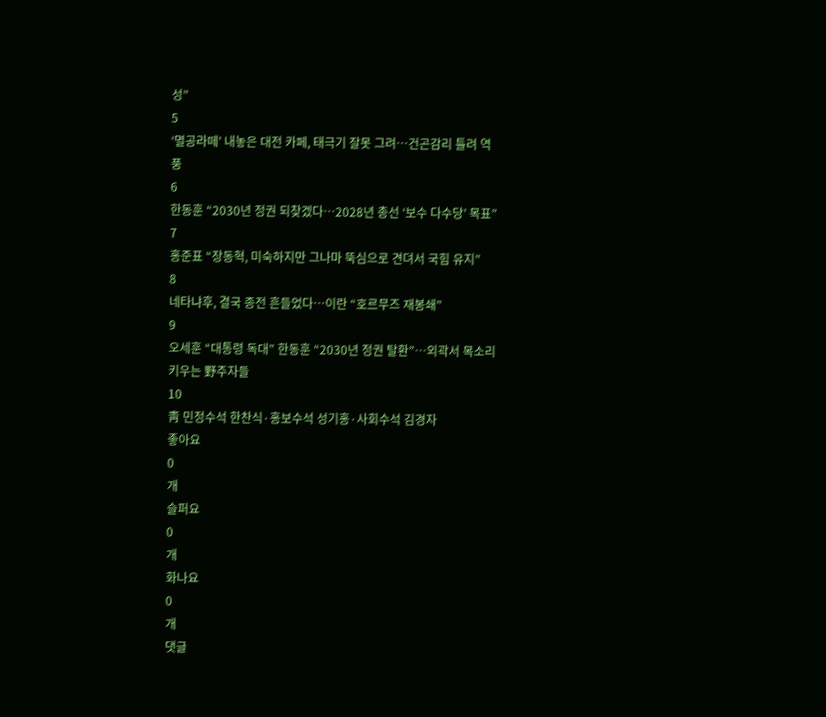성”
5
‘멸공라떼’ 내놓은 대전 카페, 태극기 잘못 그려…건곤감리 틀려 역풍
6
한동훈 “2030년 정권 되찾겠다…2028년 총선 ‘보수 다수당’ 목표”
7
홍준표 “장동혁, 미숙하지만 그나마 뚝심으로 견뎌서 국힘 유지”
8
네타냐후, 결국 종전 흔들었다…이란 “호르무즈 재봉쇄”
9
오세훈 “대통령 독대” 한동훈 “2030년 정권 탈환”…외곽서 목소리 키우는 野주자들
10
靑 민정수석 한찬식·홍보수석 성기홍·사회수석 김경자
좋아요
0
개
슬퍼요
0
개
화나요
0
개
댓글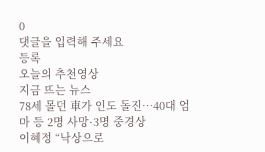0
댓글을 입력해 주세요
등록
오늘의 추천영상
지금 뜨는 뉴스
78세 몰던 車가 인도 돌진…40대 엄마 등 2명 사망·3명 중경상
이혜정 “낙상으로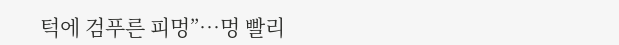턱에 검푸른 피멍”…멍 빨리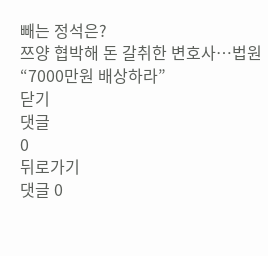빼는 정석은?
쯔양 협박해 돈 갈취한 변호사…법원 “7000만원 배상하라”
닫기
댓글
0
뒤로가기
댓글 0